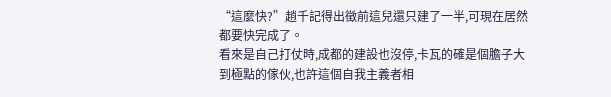“這麼快?”趙千記得出徵前這兒還只建了一半,可現在居然都要快完成了。
看來是自己打仗時,成都的建設也沒停,卡瓦的確是個膽子大到極點的傢伙,也許這個自我主義者相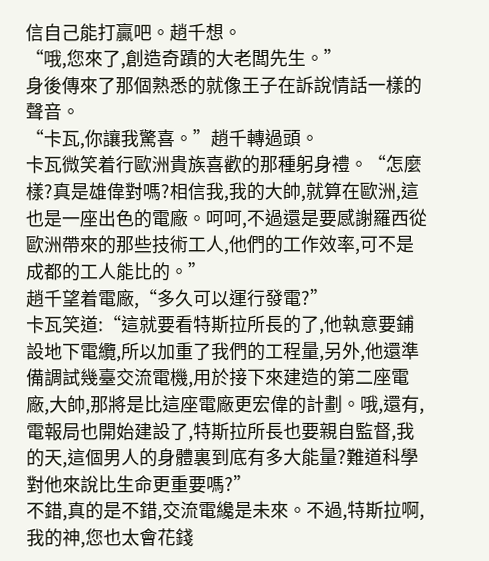信自己能打贏吧。趙千想。
“哦,您來了,創造奇蹟的大老闆先生。”
身後傳來了那個熟悉的就像王子在訴說情話一樣的聲音。
“卡瓦,你讓我驚喜。”趙千轉過頭。
卡瓦微笑着行歐洲貴族喜歡的那種躬身禮。“怎麼樣?真是雄偉對嗎?相信我,我的大帥,就算在歐洲,這也是一座出色的電廠。呵呵,不過還是要感謝羅西從歐洲帶來的那些技術工人,他們的工作效率,可不是成都的工人能比的。”
趙千望着電廠,“多久可以運行發電?”
卡瓦笑道:“這就要看特斯拉所長的了,他執意要鋪設地下電纜,所以加重了我們的工程量,另外,他還準備調試幾臺交流電機,用於接下來建造的第二座電廠,大帥,那將是比這座電廠更宏偉的計劃。哦,還有,電報局也開始建設了,特斯拉所長也要親自監督,我的天,這個男人的身體裏到底有多大能量?難道科學對他來說比生命更重要嗎?”
不錯,真的是不錯,交流電纔是未來。不過,特斯拉啊,我的神,您也太會花錢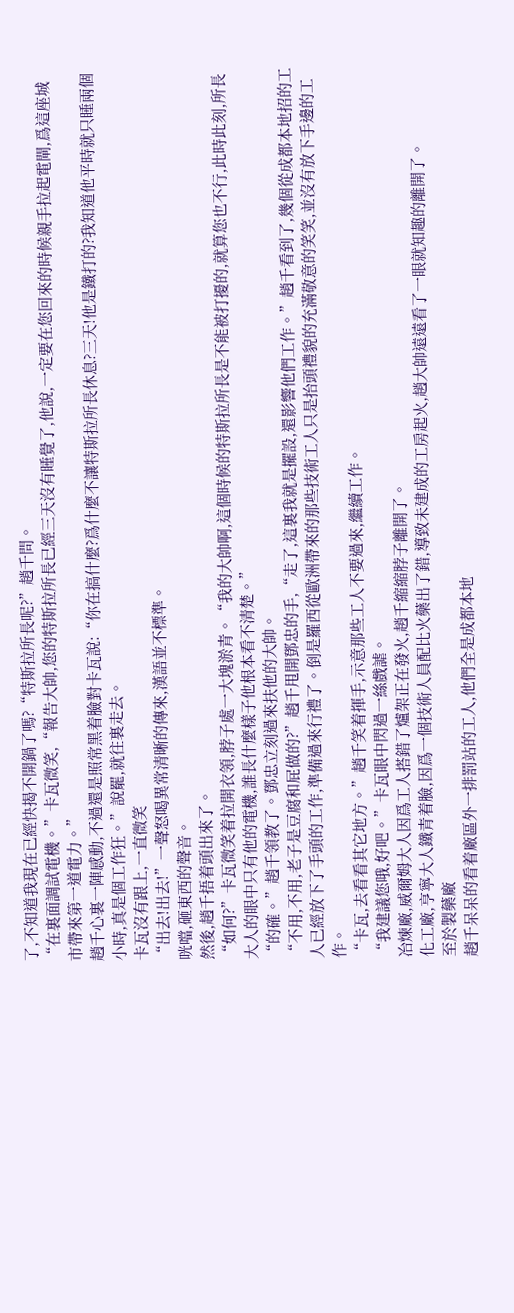了,不知道我現在已經快揭不開鍋了嗎?“特斯拉所長呢?”趙千問。
“在裏面調試電機。”卡瓦微笑,“報告大帥,您的特斯拉所長已經三天沒有睡覺了,他說,一定要在您回來的時候親手拉起電閘,爲這座城市帶來第一道電力。”
趙千心裏一陣感動,不過還是照常黑着臉對卡瓦說:“你在搞什麼?爲什麼不讓特斯拉所長休息?三天!他是鐵打的?我知道他平時就只睡兩個小時,真是個工作狂。”說罷,就往裏走去。
卡瓦沒有跟上,一直微笑
“出去!出去!”一聲怒喝異常清晰的傳來,漢語並不標準。
咣噹,砸東西的聲音。
然後,趙千捂着頭出來了。
“如何?”卡瓦微笑着拉開衣領,脖子處一大塊淤青。“我的大帥啊,這個時候的特斯拉所長是不能被打擾的,就算您也不行,此時此刻,所長大人的眼中只有他的電機,誰長什麼樣子他根本看不清楚。”
“的確。”趙千領教了。鄧忠立刻過來扶他的大帥。
“不用,不用,老子是豆腐和屁做的?”趙千甩開鄧忠的手,“走了,這裏我就是擺設,還影響他們工作。”趙千看到了,幾個從成都本地招的工人已經放下了手頭的工作,準備過來行禮了。倒是羅西從歐洲帶來的那些技術工人只是抬頭禮貌的充滿敬意的笑笑,並沒有放下手邊的工作。
“卡瓦,去看看其它地方。”趙千笑着揮手,示意那些工人不要過來,繼續工作。
“我建議您哦,好吧。”卡瓦眼中閃過一絲戲謔。
冶煉廠,威爾姆大人因爲工人搭錯了爐架正在發火,趙千縮縮脖子離開了。
化工廠,亨寧大人鐵青着臉,因爲一個技術人員配比火藥出了錯,導致未建成的工房起火,趙大帥遠遠看了一眼就知趣的離開了。
至於製藥廠
趙千呆呆的看着廠區外一排罰站的工人,他們全是成都本地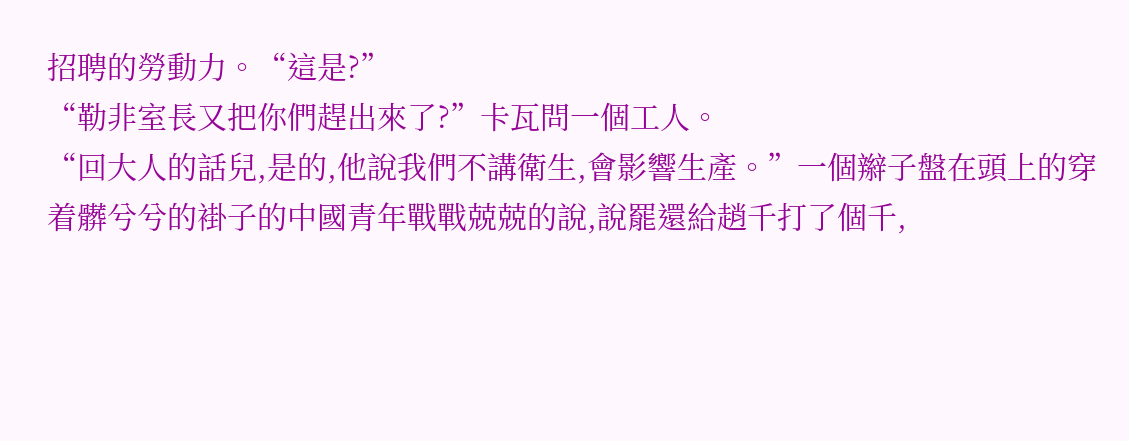招聘的勞動力。“這是?”
“勒非室長又把你們趕出來了?”卡瓦問一個工人。
“回大人的話兒,是的,他說我們不講衛生,會影響生產。”一個辮子盤在頭上的穿着髒兮兮的褂子的中國青年戰戰兢兢的說,說罷還給趙千打了個千,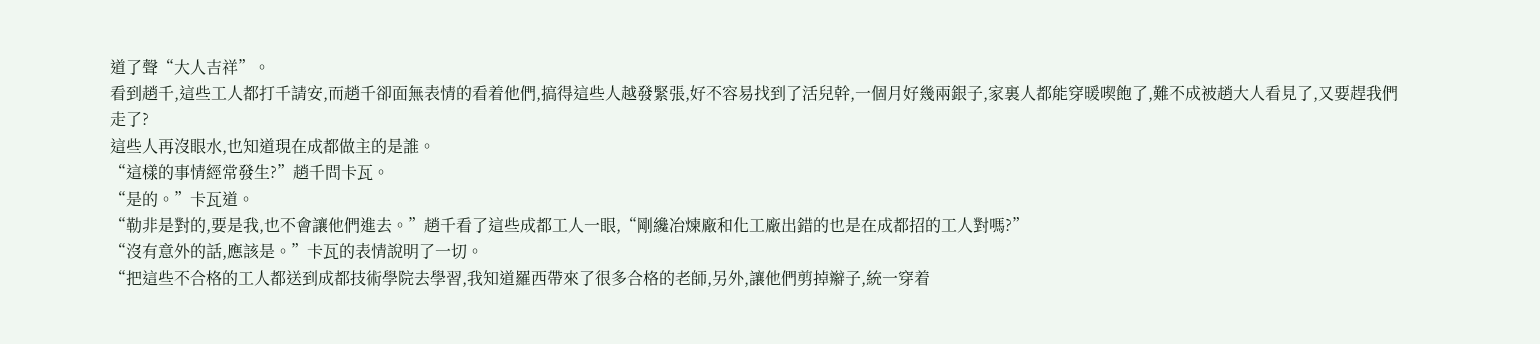道了聲“大人吉祥”。
看到趙千,這些工人都打千請安,而趙千卻面無表情的看着他們,搞得這些人越發緊張,好不容易找到了活兒幹,一個月好幾兩銀子,家裏人都能穿暖喫飽了,難不成被趙大人看見了,又要趕我們走了?
這些人再沒眼水,也知道現在成都做主的是誰。
“這樣的事情經常發生?”趙千問卡瓦。
“是的。”卡瓦道。
“勒非是對的,要是我,也不會讓他們進去。”趙千看了這些成都工人一眼,“剛纔冶煉廠和化工廠出錯的也是在成都招的工人對嗎?”
“沒有意外的話,應該是。”卡瓦的表情說明了一切。
“把這些不合格的工人都送到成都技術學院去學習,我知道羅西帶來了很多合格的老師,另外,讓他們剪掉辮子,統一穿着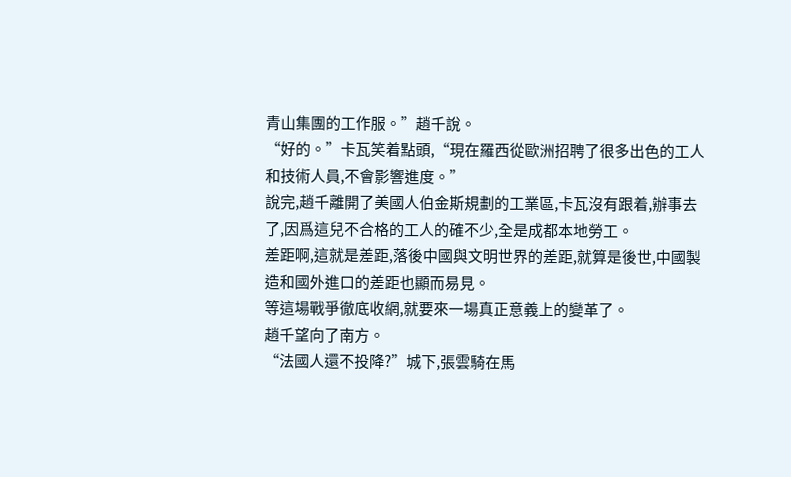青山集團的工作服。”趙千說。
“好的。”卡瓦笑着點頭,“現在羅西從歐洲招聘了很多出色的工人和技術人員,不會影響進度。”
說完,趙千離開了美國人伯金斯規劃的工業區,卡瓦沒有跟着,辦事去了,因爲這兒不合格的工人的確不少,全是成都本地勞工。
差距啊,這就是差距,落後中國與文明世界的差距,就算是後世,中國製造和國外進口的差距也顯而易見。
等這場戰爭徹底收網,就要來一場真正意義上的變革了。
趙千望向了南方。
“法國人還不投降?”城下,張雲騎在馬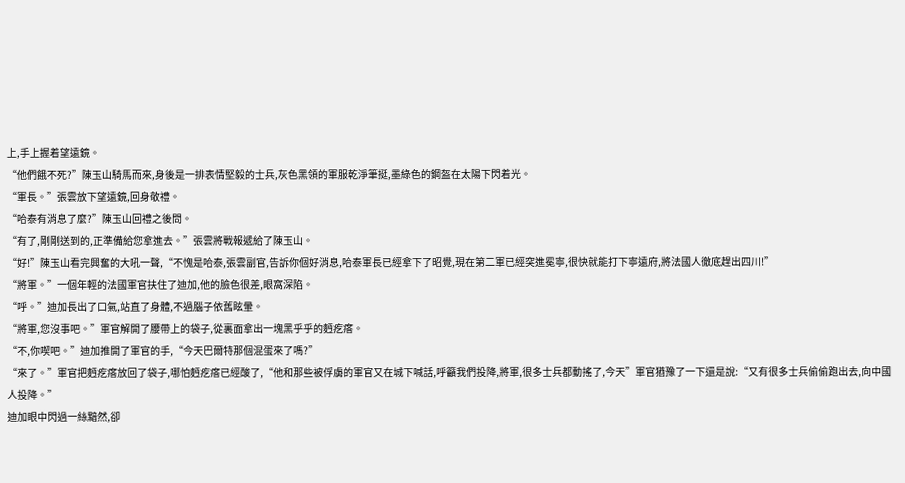上,手上握着望遠鏡。
“他們餓不死?”陳玉山騎馬而來,身後是一排表情堅毅的士兵,灰色黑領的軍服乾淨筆挺,墨綠色的鋼盔在太陽下閃着光。
“軍長。”張雲放下望遠鏡,回身敬禮。
“哈泰有消息了麼?”陳玉山回禮之後問。
“有了,剛剛送到的,正準備給您拿進去。”張雲將戰報遞給了陳玉山。
“好!”陳玉山看完興奮的大吼一聲,“不愧是哈泰,張雲副官,告訴你個好消息,哈泰軍長已經拿下了昭覺,現在第二軍已經突進冕寧,很快就能打下寧遠府,將法國人徹底趕出四川!”
“將軍。”一個年輕的法國軍官扶住了迪加,他的臉色很差,眼窩深陷。
“呼。”迪加長出了口氣,站直了身體,不過腦子依舊眩暈。
“將軍,您沒事吧。”軍官解開了腰帶上的袋子,從裏面拿出一塊黑乎乎的麪疙瘩。
“不,你喫吧。”迪加推開了軍官的手,“今天巴爾特那個混蛋來了嗎?”
“來了。”軍官把麪疙瘩放回了袋子,哪怕麪疙瘩已經酸了,“他和那些被俘虜的軍官又在城下喊話,呼籲我們投降,將軍,很多士兵都動搖了,今天”軍官猶豫了一下還是說:“又有很多士兵偷偷跑出去,向中國人投降。”
迪加眼中閃過一絲黯然,卻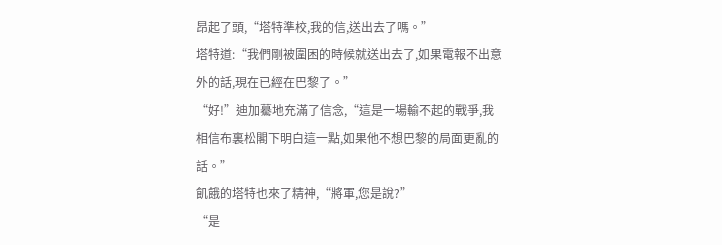昂起了頭,“塔特準校,我的信,送出去了嗎。”
塔特道:“我們剛被圍困的時候就送出去了,如果電報不出意外的話,現在已經在巴黎了。”
“好!”迪加驀地充滿了信念,“這是一場輸不起的戰爭,我相信布裏松閣下明白這一點,如果他不想巴黎的局面更亂的話。”
飢餓的塔特也來了精神,“將軍,您是說?”
“是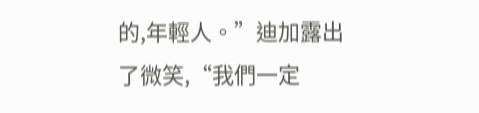的,年輕人。”迪加露出了微笑,“我們一定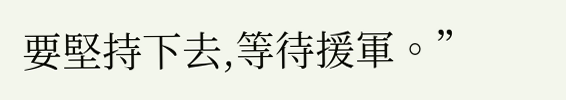要堅持下去,等待援軍。”